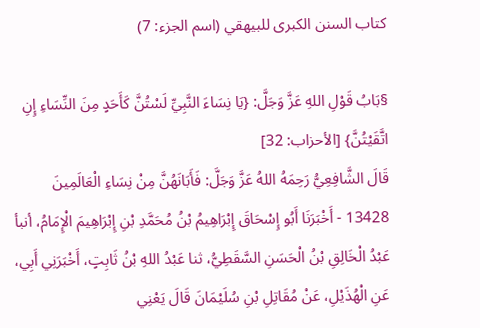كتاب السنن الكبرى للبيهقي (اسم الجزء: 7)

§بَابُ قَوْلِ اللهِ عَزَّ وَجَلَّ: {يَا نِسَاءَ النَّبِيِّ لَسْتُنَّ كَأَحَدٍ مِنَ النِّسَاءِ إِنِ اتَّقَيْتُنَّ} [الأحزاب: 32]
قَالَ الشَّافِعِيُّ رَحِمَهُ اللهُ عَزَّ وَجَلَّ: فَأَبَانَهُنَّ مِنْ نِسَاءِ الْعَالَمِينَ
13428 - أَخْبَرَنَا أَبُو إِسْحَاقَ إِبْرَاهِيمُ بْنُ مُحَمَّدِ بْنِ إِبْرَاهِيمَ الْإِمَامُ، أنبأ عَبْدُ الْخَالِقِ بْنُ الْحَسَنِ السَّقَطِيُّ، ثنا عَبْدُ اللهِ بْنُ ثَابِتٍ، أَخْبَرَنِي أَبِي، عَنِ الْهُذَيْلِ، عَنْ مُقَاتِلِ بْنِ سُلَيْمَانَ قَالَ يَعْنِي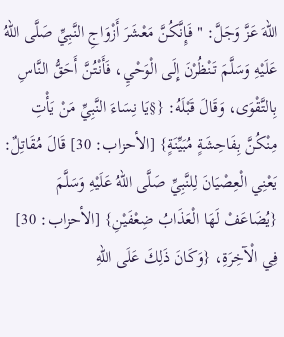اللهَ عَزَّ وَجَلَّ: " فَإِنَّكُنَّ مَعْشَرَ أَزْوَاجِ النَّبِيِّ صَلَّى اللهُ عَلَيْهِ وَسَلَّمَ تَنْظُرْنَ إِلَى الْوَحْيِ، فَأَنْتُنَّ أَحَقُّ النَّاسِ بِالتَّقْوَى، وَقَالَ قَبْلَهُ: {§يَا نِسَاءَ النَّبِيِّ مَنْ يَأْتِ مِنْكُنَّ بِفَاحِشَةٍ مُبَيِّنَةٍ} [الأحزاب: 30] قَالَ مُقَاتِلٌ: يَعْنِي الْعِصْيَانَ لِلنَّبِيِّ صَلَّى اللهُ عَلَيْهِ وَسَلَّمَ {يُضَاعَفْ لَهَا الْعَذَابُ ضِعْفَيْنِ} [الأحزاب: 30] فِي الْآخِرَةِ، {وَكَانَ ذَلِكَ عَلَى اللهِ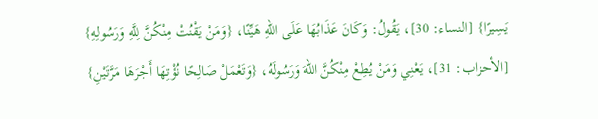يَسِيرًا} [النساء: 30]، يَقُولُ: وَكَانَ عَذَابُهَا عَلَى اللهِ هَيِّنًا، {وَمَنْ يَقْنُتْ مِنْكُنَّ لِلَّهِ وَرَسُولِهِ} [الأحزاب: 31]، يَعْنِي وَمَنْ يُطِعْ مِنْكُنَّ اللهَ وَرَسُولَهُ، {وَتَعْمَلْ صَالِحًا نُؤْتِهَا أَجْرَهَا مَرَّتَيْنِ}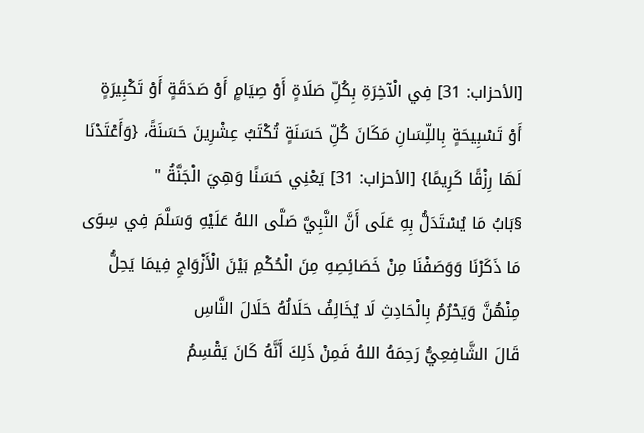[الأحزاب: 31] فِي الْآخِرَةِ بِكُلِّ صَلَاةٍ أَوْ صِيَامٍ أَوْ صَدَقَةٍ أَوْ تَكْبِيرَةٍ أَوْ تَسْبِيحَةٍ بِاللِّسَانِ مَكَانَ كُلِّ حَسَنَةٍ تُكْتَبُ عِشْرِينَ حَسَنَةً، {وَأَعْتَدْنَا لَهَا رِزْقًا كَرِيمًا} [الأحزاب: 31] يَعْنِي حَسَنًا وَهِيَ الْجَنَّةُ "
§بَابُ مَا يُسْتَدَلُّ بِهِ عَلَى أَنَّ النَّبِيَّ صَلَّى اللهُ عَلَيْهِ وَسَلَّمَ فِي سِوَى مَا ذَكَرْنَا وَوَصَفْنَا مِنْ خَصَائِصِهِ مِنَ الْحُكْمِ بَيْنَ الْأَزْوَاجِ فِيمَا يَحِلُّ مِنْهُنَّ وَيَحْرُمُ بِالْحَادِثِ لَا يُخَالِفُ حَلَالُهُ حَلَالَ النَّاسِ
قَالَ الشَّافِعِيُّ رَحِمَهُ اللهُ فَمِنْ ذَلِكَ أَنَّهُ كَانَ يَقْسِمُ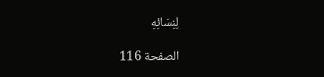لِنِسَائِهِ

الصفحة 116